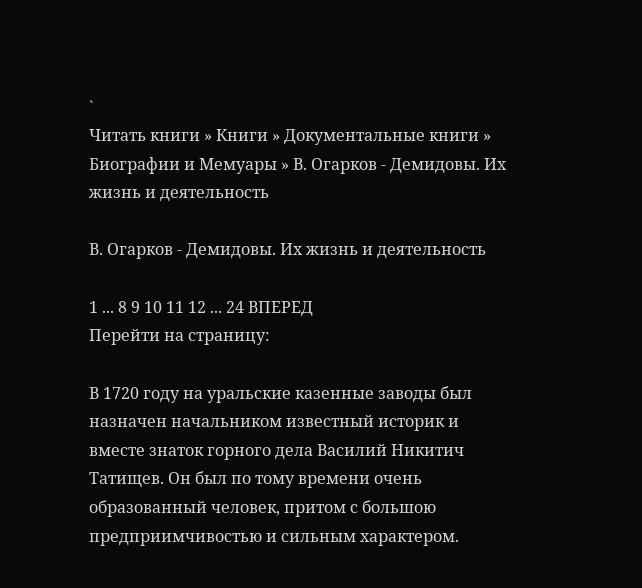`
Читать книги » Книги » Документальные книги » Биографии и Мемуары » В. Огарков - Демидовы. Их жизнь и деятельность

В. Огарков - Демидовы. Их жизнь и деятельность

1 ... 8 9 10 11 12 ... 24 ВПЕРЕД
Перейти на страницу:

В 1720 году на уральские казенные заводы был назначен начальником известный историк и вместе знаток горного дела Василий Никитич Татищев. Он был по тому времени очень образованный человек, притом с большою предприимчивостью и сильным характером.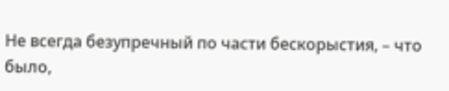Не всегда безупречный по части бескорыстия, – что было,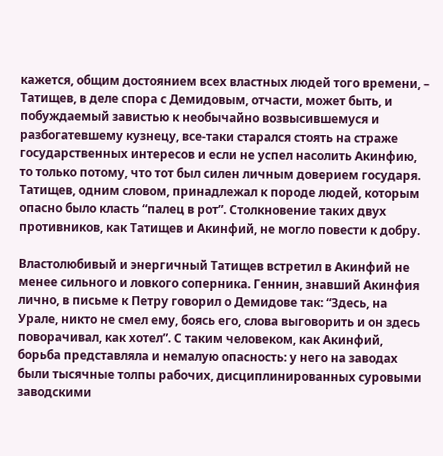кажется, общим достоянием всех властных людей того времени, – Татищев, в деле спора с Демидовым, отчасти, может быть, и побуждаемый завистью к необычайно возвысившемуся и разбогатевшему кузнецу, все-таки старался стоять на страже государственных интересов и если не успел насолить Акинфию, то только потому, что тот был силен личным доверием государя. Татищев, одним словом, принадлежал к породе людей, которым опасно было класть “палец в рот”. Столкновение таких двух противников, как Татищев и Акинфий, не могло повести к добру.

Властолюбивый и энергичный Татищев встретил в Акинфий не менее сильного и ловкого соперника. Геннин, знавший Акинфия лично, в письме к Петру говорил о Демидове так: “Здесь, на Урале, никто не смел ему, боясь его, слова выговорить и он здесь поворачивал, как хотел”. С таким человеком, как Акинфий, борьба представляла и немалую опасность: у него на заводах были тысячные толпы рабочих, дисциплинированных суровыми заводскими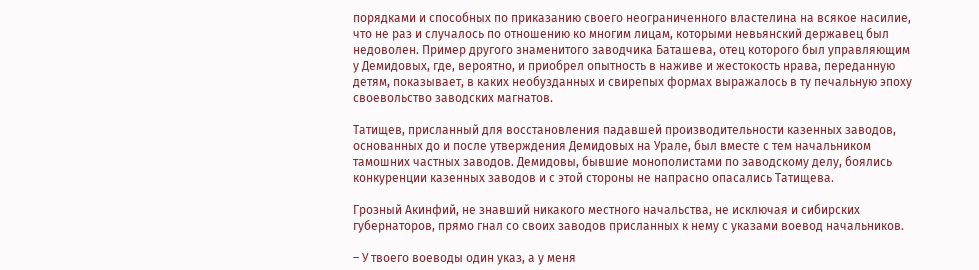порядками и способных по приказанию своего неограниченного властелина на всякое насилие, что не раз и случалось по отношению ко многим лицам, которыми невьянский державец был недоволен. Пример другого знаменитого заводчика Баташева, отец которого был управляющим у Демидовых, где, вероятно, и приобрел опытность в наживе и жестокость нрава, переданную детям, показывает, в каких необузданных и свирепых формах выражалось в ту печальную эпоху своевольство заводских магнатов.

Татищев, присланный для восстановления падавшей производительности казенных заводов, основанных до и после утверждения Демидовых на Урале, был вместе с тем начальником тамошних частных заводов. Демидовы, бывшие монополистами по заводскому делу, боялись конкуренции казенных заводов и с этой стороны не напрасно опасались Татищева.

Грозный Акинфий, не знавший никакого местного начальства, не исключая и сибирских губернаторов, прямо гнал со своих заводов присланных к нему с указами воевод начальников.

– У твоего воеводы один указ, а у меня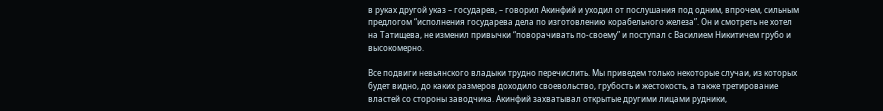в руках другой указ – государев, – говорил Акинфий и уходил от послушания под одним, впрочем, сильным предлогом “исполнения государева дела по изготовлению корабельного железа”. Он и смотреть не хотел на Татищева, не изменил привычки “поворачивать по-своему” и поступал с Василием Никитичем грубо и высокомерно.

Все подвиги невьянского владыки трудно перечислить. Мы приведем только некоторые случаи, из которых будет видно, до каких размеров доходило своевольство, грубость и жестокость, а также третирование властей со стороны заводчика. Акинфий захватывал открытые другими лицами рудники,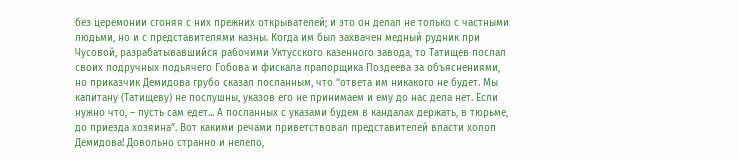без церемонии сгоняя с них прежних открывателей; и это он делал не только с частными людьми, но и с представителями казны. Когда им был захвачен медный рудник при Чусовой, разрабатывавшийся рабочими Уктусского казенного завода, то Татищев послал своих подручных подьячего Гобова и фискала прапорщика Поздеева за объяснениями, но приказчик Демидова грубо сказал посланным, что “ответа им никакого не будет. Мы капитану (Татищеву) не послушны, указов его не принимаем и ему до нас дела нет. Если нужно что, – пусть сам едет... А посланных с указами будем в кандалах держать, в тюрьме, до приезда хозяина”. Вот какими речами приветствовал представителей власти холоп Демидова! Довольно странно и нелепо,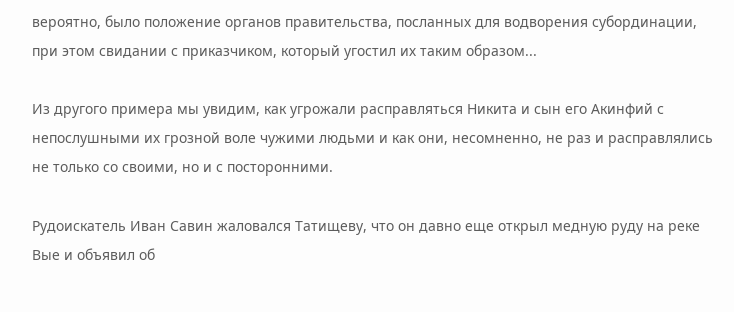вероятно, было положение органов правительства, посланных для водворения субординации, при этом свидании с приказчиком, который угостил их таким образом...

Из другого примера мы увидим, как угрожали расправляться Никита и сын его Акинфий с непослушными их грозной воле чужими людьми и как они, несомненно, не раз и расправлялись не только со своими, но и с посторонними.

Рудоискатель Иван Савин жаловался Татищеву, что он давно еще открыл медную руду на реке Вые и объявил об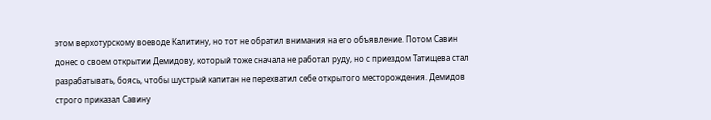этом верхотурскому воеводе Калитину, но тот не обратил внимания на его объявление. Потом Савин донес о своем открытии Демидову, который тоже сначала не работал руду, но с приездом Татищева стал разрабатывать, боясь, чтобы шустрый капитан не перехватил себе открытого месторождения. Демидов строго приказал Савину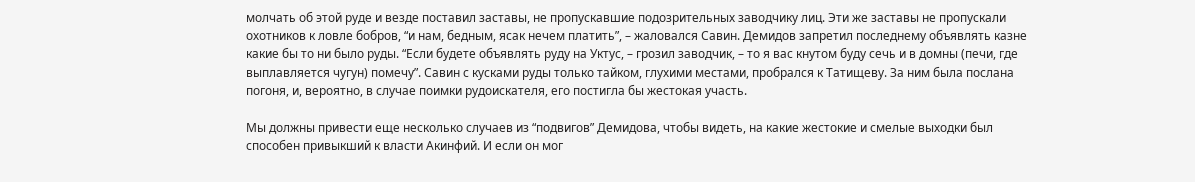молчать об этой руде и везде поставил заставы, не пропускавшие подозрительных заводчику лиц. Эти же заставы не пропускали охотников к ловле бобров, “и нам, бедным, ясак нечем платить”, – жаловался Савин. Демидов запретил последнему объявлять казне какие бы то ни было руды. “Если будете объявлять руду на Уктус, – грозил заводчик, – то я вас кнутом буду сечь и в домны (печи, где выплавляется чугун) помечу”. Савин с кусками руды только тайком, глухими местами, пробрался к Татищеву. За ним была послана погоня, и, вероятно, в случае поимки рудоискателя, его постигла бы жестокая участь.

Мы должны привести еще несколько случаев из “подвигов” Демидова, чтобы видеть, на какие жестокие и смелые выходки был способен привыкший к власти Акинфий. И если он мог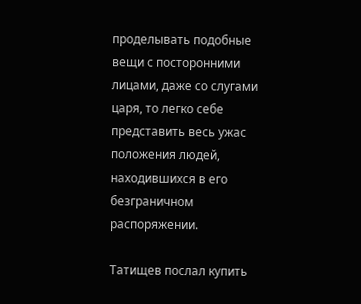проделывать подобные вещи с посторонними лицами, даже со слугами царя, то легко себе представить весь ужас положения людей, находившихся в его безграничном распоряжении.

Татищев послал купить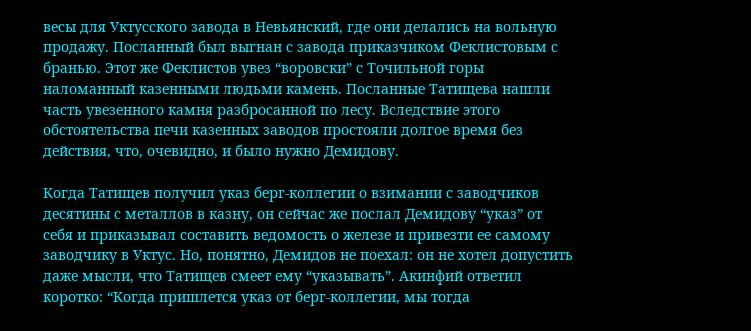весы для Уктусского завода в Невьянский, где они делались на вольную продажу. Посланный был выгнан с завода приказчиком Феклистовым с бранью. Этот же Феклистов увез “воровски” с Точильной горы наломанный казенными людьми камень. Посланные Татищева нашли часть увезенного камня разбросанной по лесу. Вследствие этого обстоятельства печи казенных заводов простояли долгое время без действия, что, очевидно, и было нужно Демидову.

Когда Татищев получил указ берг-коллегии о взимании с заводчиков десятины с металлов в казну, он сейчас же послал Демидову “указ” от себя и приказывал составить ведомость о железе и привезти ее самому заводчику в Уктус. Но, понятно, Демидов не поехал: он не хотел допустить даже мысли, что Татищев смеет ему “указывать”. Акинфий ответил коротко: “Когда пришлется указ от берг-коллегии, мы тогда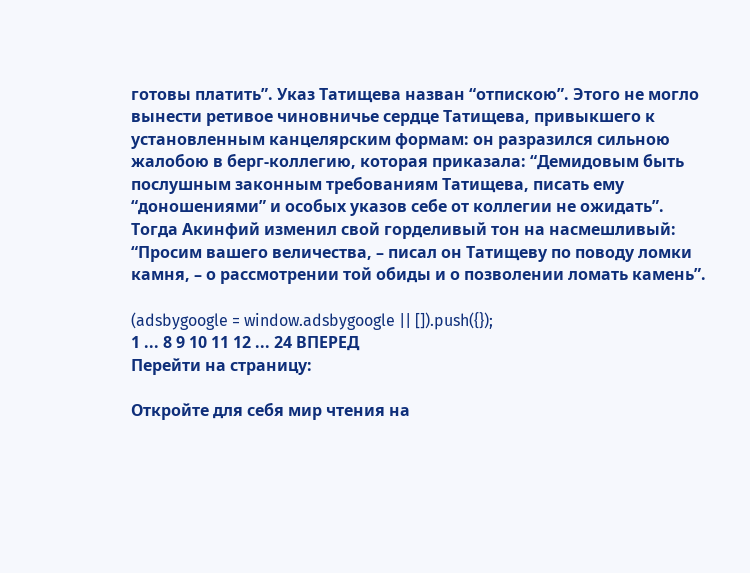готовы платить”. Указ Татищева назван “отпискою”. Этого не могло вынести ретивое чиновничье сердце Татищева, привыкшего к установленным канцелярским формам: он разразился сильною жалобою в берг-коллегию, которая приказала: “Демидовым быть послушным законным требованиям Татищева, писать ему “доношениями” и особых указов себе от коллегии не ожидать”. Тогда Акинфий изменил свой горделивый тон на насмешливый: “Просим вашего величества, – писал он Татищеву по поводу ломки камня, – о рассмотрении той обиды и о позволении ломать камень”.

(adsbygoogle = window.adsbygoogle || []).push({});
1 ... 8 9 10 11 12 ... 24 ВПЕРЕД
Перейти на страницу:

Откройте для себя мир чтения на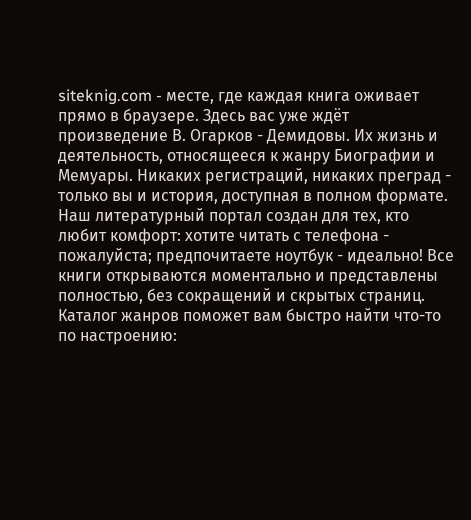siteknig.com - месте, где каждая книга оживает прямо в браузере. Здесь вас уже ждёт произведение В. Огарков - Демидовы. Их жизнь и деятельность, относящееся к жанру Биографии и Мемуары. Никаких регистраций, никаких преград - только вы и история, доступная в полном формате. Наш литературный портал создан для тех, кто любит комфорт: хотите читать с телефона - пожалуйста; предпочитаете ноутбук - идеально! Все книги открываются моментально и представлены полностью, без сокращений и скрытых страниц. Каталог жанров поможет вам быстро найти что-то по настроению: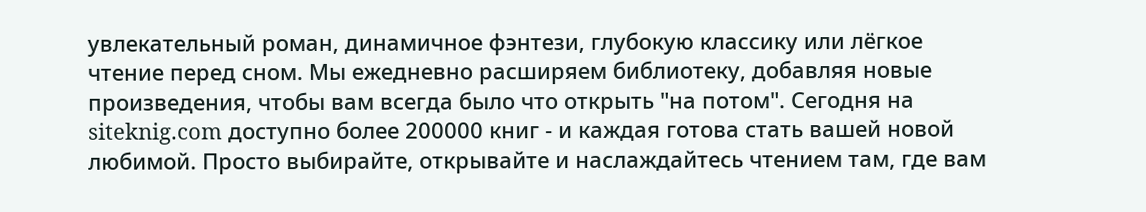увлекательный роман, динамичное фэнтези, глубокую классику или лёгкое чтение перед сном. Мы ежедневно расширяем библиотеку, добавляя новые произведения, чтобы вам всегда было что открыть "на потом". Сегодня на siteknig.com доступно более 200000 книг - и каждая готова стать вашей новой любимой. Просто выбирайте, открывайте и наслаждайтесь чтением там, где вам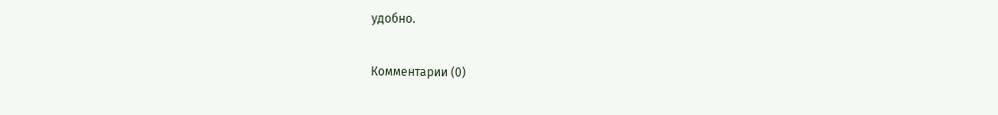удобно.

Комментарии (0)